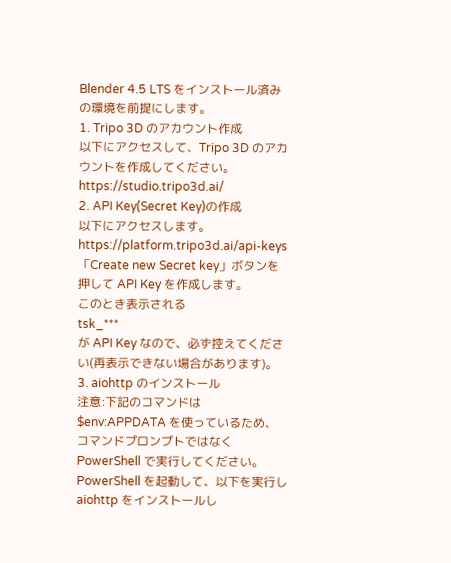Blender 4.5 LTS をインストール済みの環境を前提にします。
1. Tripo 3D のアカウント作成
以下にアクセスして、Tripo 3D のアカウントを作成してください。
https://studio.tripo3d.ai/
2. API Key(Secret Key)の作成
以下にアクセスします。
https://platform.tripo3d.ai/api-keys
「Create new Secret key」ボタンを押して API Key を作成します。
このとき表示される
tsk_***
が API Key なので、必ず控えてください(再表示できない場合があります)。
3. aiohttp のインストール
注意:下記のコマンドは $env:APPDATA を使っているため、コマンドプロンプトではなく PowerShell で実行してください。
PowerShell を起動して、以下を実行し aiohttp をインストールし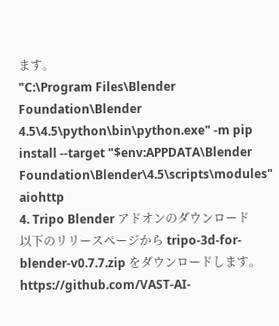ます。
"C:\Program Files\Blender Foundation\Blender 4.5\4.5\python\bin\python.exe" -m pip install --target "$env:APPDATA\Blender Foundation\Blender\4.5\scripts\modules" aiohttp
4. Tripo Blender アドオンのダウンロード
以下のリリースページから tripo-3d-for-blender-v0.7.7.zip をダウンロードします。
https://github.com/VAST-AI-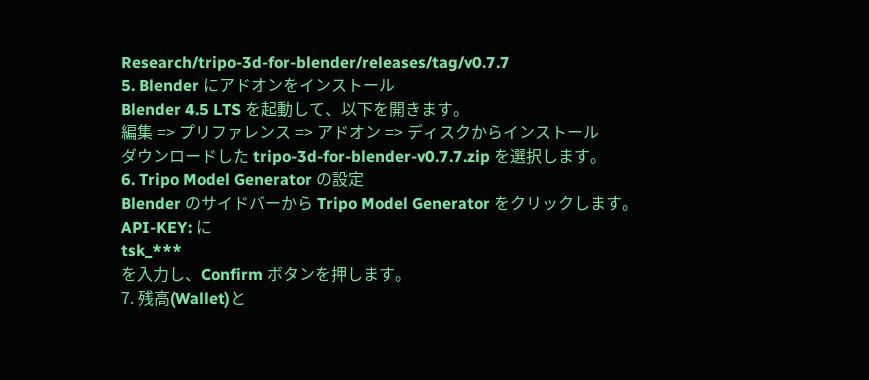Research/tripo-3d-for-blender/releases/tag/v0.7.7
5. Blender にアドオンをインストール
Blender 4.5 LTS を起動して、以下を開きます。
編集 => プリファレンス => アドオン => ディスクからインストール
ダウンロードした tripo-3d-for-blender-v0.7.7.zip を選択します。
6. Tripo Model Generator の設定
Blender のサイドバーから Tripo Model Generator をクリックします。
API-KEY: に
tsk_***
を入力し、Confirm ボタンを押します。
7. 残高(Wallet)と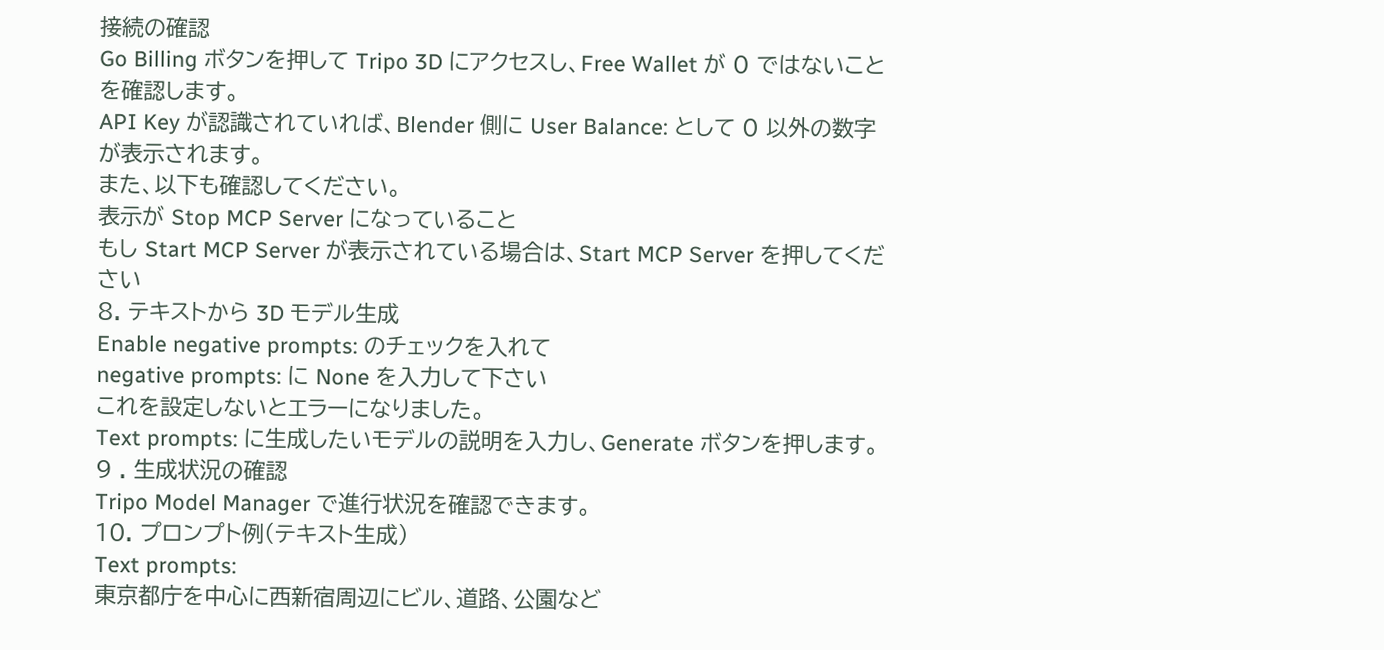接続の確認
Go Billing ボタンを押して Tripo 3D にアクセスし、Free Wallet が 0 ではないことを確認します。
API Key が認識されていれば、Blender 側に User Balance: として 0 以外の数字が表示されます。
また、以下も確認してください。
表示が Stop MCP Server になっていること
もし Start MCP Server が表示されている場合は、Start MCP Server を押してください
8. テキストから 3D モデル生成
Enable negative prompts: のチェックを入れて
negative prompts: に None を入力して下さい
これを設定しないとエラーになりました。
Text prompts: に生成したいモデルの説明を入力し、Generate ボタンを押します。
9 . 生成状況の確認
Tripo Model Manager で進行状況を確認できます。
10. プロンプト例(テキスト生成)
Text prompts:
東京都庁を中心に西新宿周辺にビル、道路、公園など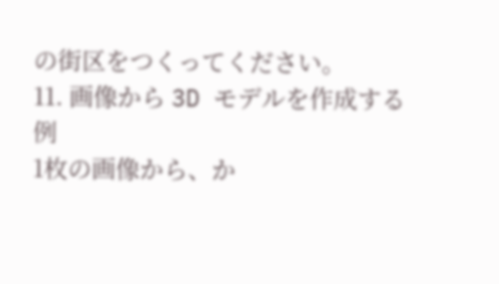の街区をつくってください。
11. 画像から 3D モデルを作成する例
1枚の画像から、か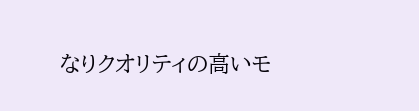なりクオリティの高いモ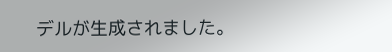デルが生成されました。